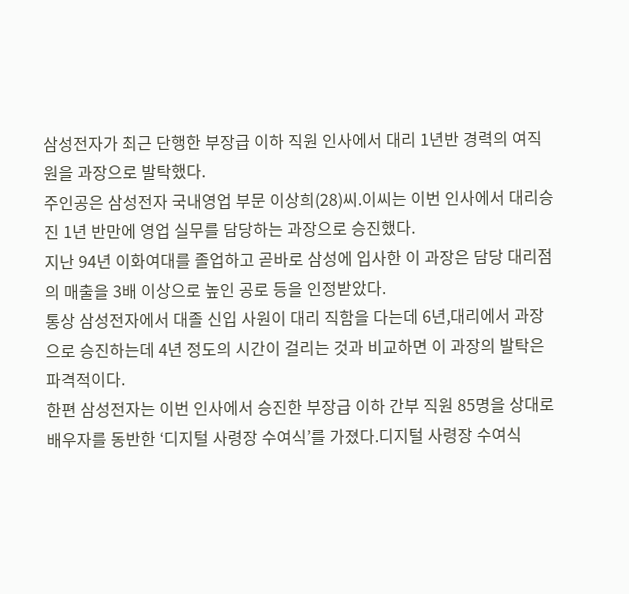삼성전자가 최근 단행한 부장급 이하 직원 인사에서 대리 1년반 경력의 여직원을 과장으로 발탁했다.
주인공은 삼성전자 국내영업 부문 이상희(28)씨.이씨는 이번 인사에서 대리승진 1년 반만에 영업 실무를 담당하는 과장으로 승진했다.
지난 94년 이화여대를 졸업하고 곧바로 삼성에 입사한 이 과장은 담당 대리점의 매출을 3배 이상으로 높인 공로 등을 인정받았다.
통상 삼성전자에서 대졸 신입 사원이 대리 직함을 다는데 6년,대리에서 과장으로 승진하는데 4년 정도의 시간이 걸리는 것과 비교하면 이 과장의 발탁은 파격적이다.
한편 삼성전자는 이번 인사에서 승진한 부장급 이하 간부 직원 85명을 상대로 배우자를 동반한 ‘디지털 사령장 수여식’를 가졌다.디지털 사령장 수여식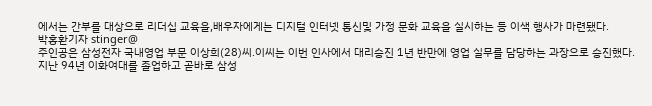에서는 간부를 대상으로 리더십 교육을,배우자에게는 디지털 인터넷 통신및 가정 문화 교육을 실시하는 등 이색 행사가 마련됐다.
박홍환기자 stinger@
주인공은 삼성전자 국내영업 부문 이상희(28)씨.이씨는 이번 인사에서 대리승진 1년 반만에 영업 실무를 담당하는 과장으로 승진했다.
지난 94년 이화여대를 졸업하고 곧바로 삼성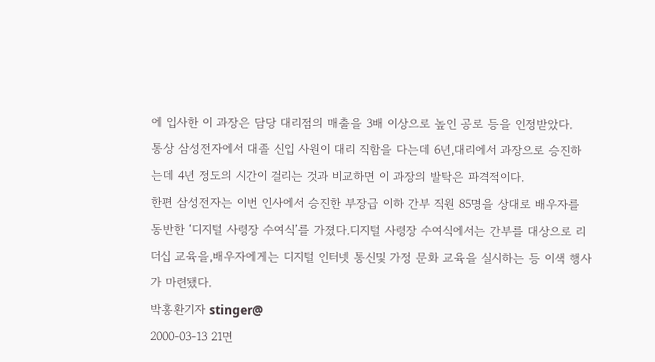에 입사한 이 과장은 담당 대리점의 매출을 3배 이상으로 높인 공로 등을 인정받았다.
통상 삼성전자에서 대졸 신입 사원이 대리 직함을 다는데 6년,대리에서 과장으로 승진하는데 4년 정도의 시간이 걸리는 것과 비교하면 이 과장의 발탁은 파격적이다.
한편 삼성전자는 이번 인사에서 승진한 부장급 이하 간부 직원 85명을 상대로 배우자를 동반한 ‘디지털 사령장 수여식’를 가졌다.디지털 사령장 수여식에서는 간부를 대상으로 리더십 교육을,배우자에게는 디지털 인터넷 통신및 가정 문화 교육을 실시하는 등 이색 행사가 마련됐다.
박홍환기자 stinger@
2000-03-13 21면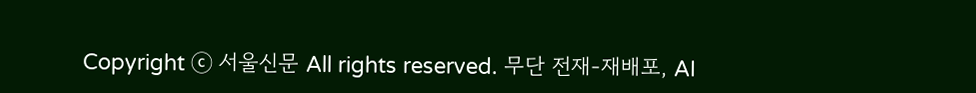Copyright ⓒ 서울신문 All rights reserved. 무단 전재-재배포, AI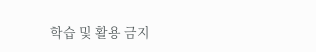학습 및 활용 금지